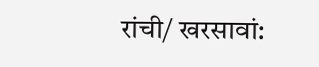रांची/ खरसावां: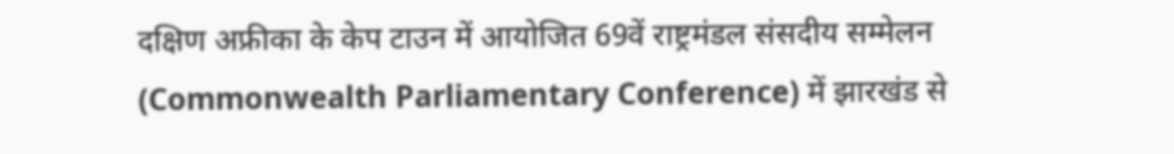दक्षिण अफ्रीका के केप टाउन में आयोजित 69वें राष्ट्रमंडल संसदीय सम्मेलन (Commonwealth Parliamentary Conference) में झारखंड से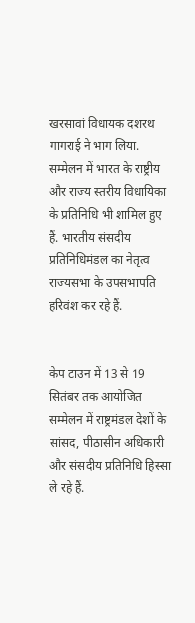खरसावां विधायक दशरथ गागराई ने भाग लिया. सम्मेलन में भारत के राष्ट्रीय और राज्य स्तरीय विधायिका के प्रतिनिधि भी शामिल हुए हैं. भारतीय संसदीय प्रतिनिधिमंडल का नेतृत्व राज्यसभा के उपसभापति हरिवंश कर रहे हैं.


केप टाउन में 13 से 19 सितंबर तक आयोजित सम्मेलन में राष्ट्रमंडल देशों के सांसद, पीठासीन अधिकारी और संसदीय प्रतिनिधि हिस्सा ले रहे हैं.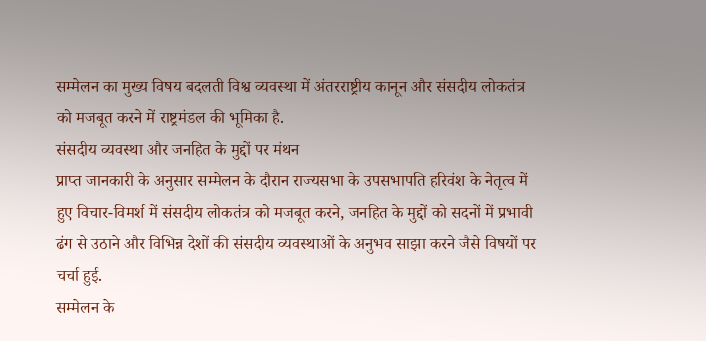सम्मेलन का मुख्य विषय बदलती विश्व व्यवस्था में अंतरराष्ट्रीय कानून और संसदीय लोकतंत्र को मजबूत करने में राष्ट्रमंडल की भूमिका है.
संसदीय व्यवस्था और जनहित के मुद्दों पर मंथन
प्राप्त जानकारी के अनुसार सम्मेलन के दौरान राज्यसभा के उपसभापति हरिवंश के नेतृत्व में हुए विचार-विमर्श में संसदीय लोकतंत्र को मजबूत करने, जनहित के मुद्दों को सदनों में प्रभावी ढंग से उठाने और विभिन्न देशों की संसदीय व्यवस्थाओं के अनुभव साझा करने जैसे विषयों पर चर्चा हुई.
सम्मेलन के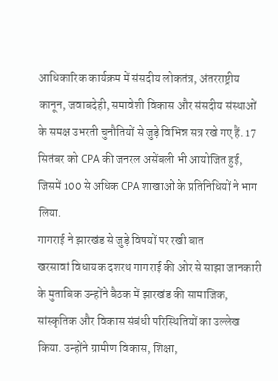आधिकारिक कार्यक्रम में संसदीय लोकतंत्र, अंतरराष्ट्रीय कानून, जवाबदेही, समावेशी विकास और संसदीय संस्थाओं के समक्ष उभरती चुनौतियों से जुड़े विभिन्न सत्र रखे गए हैं. 17 सितंबर को CPA की जनरल असेंबली भी आयोजित हुई, जिसमें 100 से अधिक CPA शाखाओं के प्रतिनिधियों ने भाग लिया.
गागराई ने झारखंड से जुड़े विषयों पर रखी बात
खरसावां विधायक दशरथ गागराई की ओर से साझा जानकारी के मुताबिक उन्होंने बैठक में झारखंड की सामाजिक, सांस्कृतिक और विकास संबंधी परिस्थितियों का उल्लेख किया. उन्होंने ग्रामीण विकास, शिक्षा,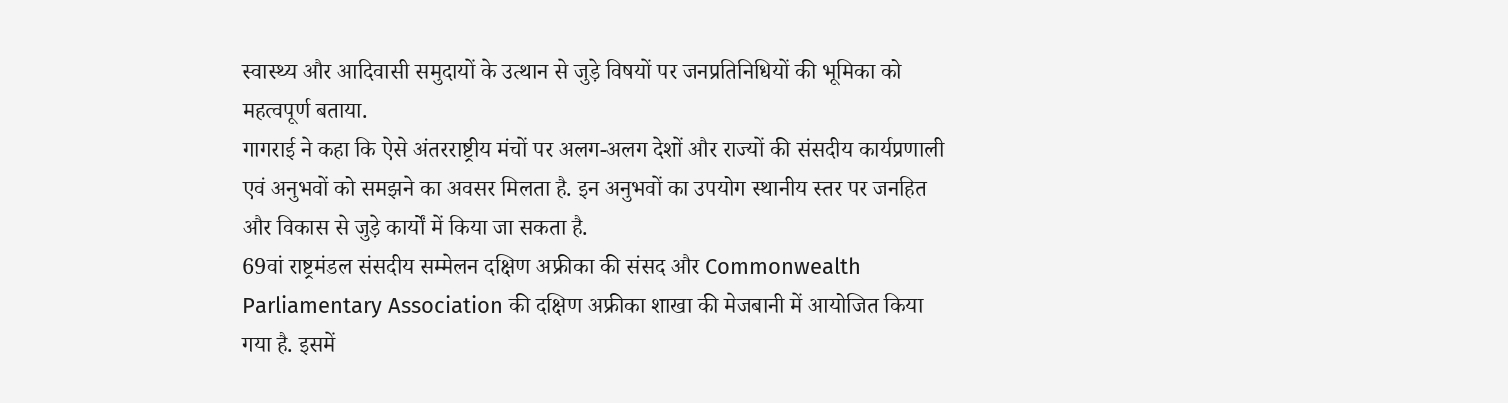स्वास्थ्य और आदिवासी समुदायों के उत्थान से जुड़े विषयों पर जनप्रतिनिधियों की भूमिका को महत्वपूर्ण बताया.
गागराई ने कहा कि ऐसे अंतरराष्ट्रीय मंचों पर अलग-अलग देशों और राज्यों की संसदीय कार्यप्रणाली एवं अनुभवों को समझने का अवसर मिलता है. इन अनुभवों का उपयोग स्थानीय स्तर पर जनहित और विकास से जुड़े कार्यों में किया जा सकता है.
69वां राष्ट्रमंडल संसदीय सम्मेलन दक्षिण अफ्रीका की संसद और Commonwealth Parliamentary Association की दक्षिण अफ्रीका शाखा की मेजबानी में आयोजित किया गया है. इसमें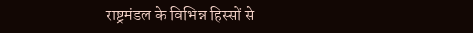राष्ट्रमंडल के विभिन्न हिस्सों से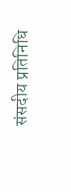संसदीय प्रतिनिधि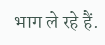भाग ले रहे हैं.